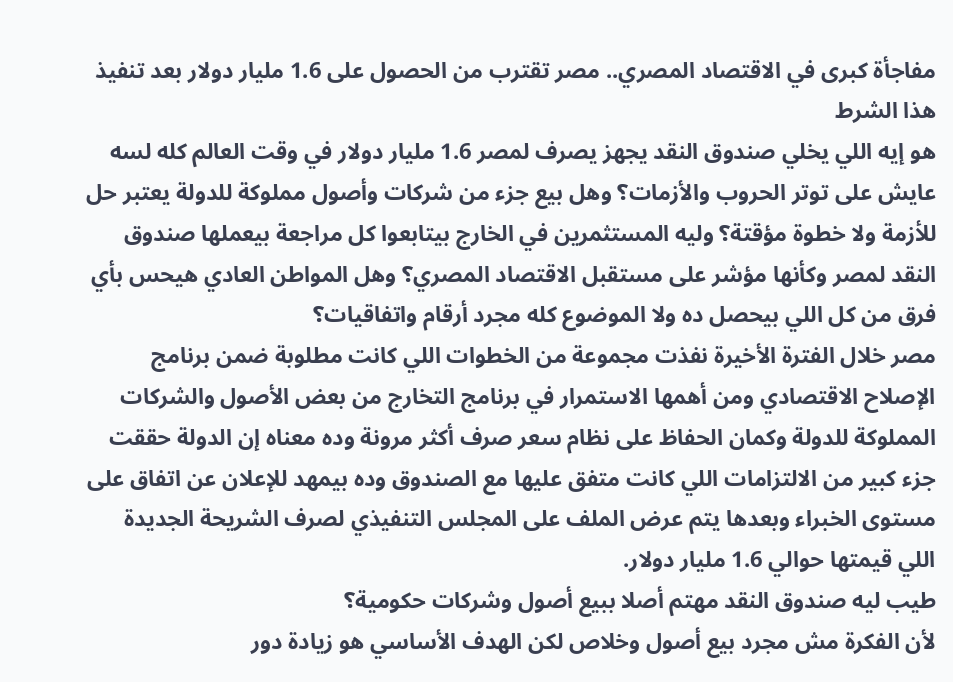مفاجأة كبرى في الاقتصاد المصري.. مصر تقترب من الحصول على 1.6 مليار دولار بعد تنفيذ هذا الشرط
هو إيه اللي يخلي صندوق النقد يجهز يصرف لمصر 1.6 مليار دولار في وقت العالم كله لسه عايش على توتر الحروب والأزمات؟ وهل بيع جزء من شركات وأصول مملوكة للدولة يعتبر حل للأزمة ولا خطوة مؤقتة؟ وليه المستثمرين في الخارج بيتابعوا كل مراجعة بيعملها صندوق النقد لمصر وكأنها مؤشر على مستقبل الاقتصاد المصري؟ وهل المواطن العادي هيحس بأي فرق من كل اللي بيحصل ده ولا الموضوع كله مجرد أرقام واتفاقيات؟
مصر خلال الفترة الأخيرة نفذت مجموعة من الخطوات اللي كانت مطلوبة ضمن برنامج الإصلاح الاقتصادي ومن أهمها الاستمرار في برنامج التخارج من بعض الأصول والشركات المملوكة للدولة وكمان الحفاظ على نظام سعر صرف أكثر مرونة وده معناه إن الدولة حققت جزء كبير من الالتزامات اللي كانت متفق عليها مع الصندوق وده بيمهد للإعلان عن اتفاق على مستوى الخبراء وبعدها يتم عرض الملف على المجلس التنفيذي لصرف الشريحة الجديدة اللي قيمتها حوالي 1.6 مليار دولار.
طيب ليه صندوق النقد مهتم أصلا ببيع أصول وشركات حكومية؟
لأن الفكرة مش مجرد بيع أصول وخلاص لكن الهدف الأساسي هو زيادة دور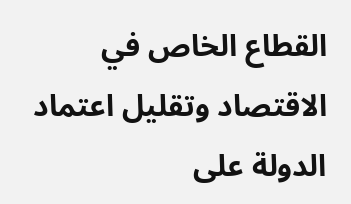القطاع الخاص في الاقتصاد وتقليل اعتماد الدولة على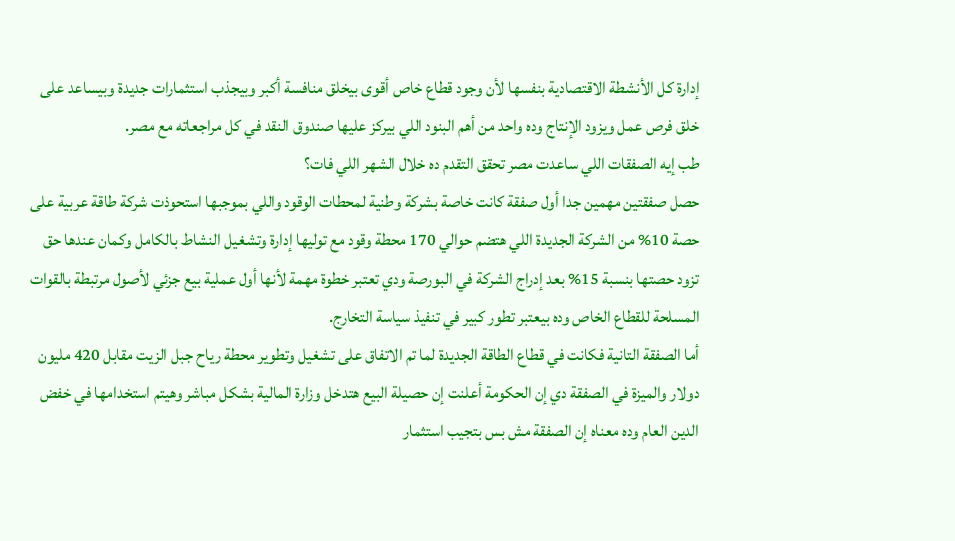إدارة كل الأنشطة الاقتصادية بنفسها لأن وجود قطاع خاص أقوى بيخلق منافسة أكبر وبيجذب استثمارات جديدة وبيساعد على خلق فرص عمل ويزود الإنتاج وده واحد من أهم البنود اللي بيركز عليها صندوق النقد في كل مراجعاته مع مصر.
طب إيه الصفقات اللي ساعدت مصر تحقق التقدم ده خلال الشهر اللي فات؟
حصل صفقتين مهمين جدا أول صفقة كانت خاصة بشركة وطنية لمحطات الوقود واللي بموجبها استحوذت شركة طاقة عربية على حصة 10% من الشركة الجديدة اللي هتضم حوالي 170 محطة وقود مع توليها إدارة وتشغيل النشاط بالكامل وكمان عندها حق تزود حصتها بنسبة 15% بعد إدراج الشركة في البورصة ودي تعتبر خطوة مهمة لأنها أول عملية بيع جزئي لأصول مرتبطة بالقوات المسلحة للقطاع الخاص وده بيعتبر تطور كبير في تنفيذ سياسة التخارج.
أما الصفقة التانية فكانت في قطاع الطاقة الجديدة لما تم الاتفاق على تشغيل وتطوير محطة رياح جبل الزيت مقابل 420 مليون دولار والميزة في الصفقة دي إن الحكومة أعلنت إن حصيلة البيع هتدخل وزارة المالية بشكل مباشر وهيتم استخدامها في خفض الدين العام وده معناه إن الصفقة مش بس بتجيب استثمار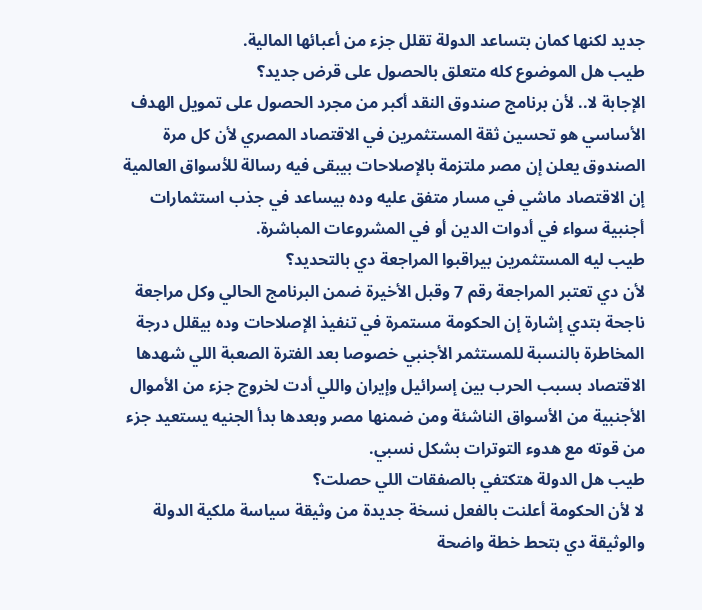جديد لكنها كمان بتساعد الدولة تقلل جزء من أعبائها المالية.
طيب هل الموضوع كله متعلق بالحصول على قرض جديد؟
الإجابة لا.. لأن برنامج صندوق النقد أكبر من مجرد الحصول على تمويل الهدف الأساسي هو تحسين ثقة المستثمرين في الاقتصاد المصري لأن كل مرة الصندوق يعلن إن مصر ملتزمة بالإصلاحات بيبقى فيه رسالة للأسواق العالمية إن الاقتصاد ماشي في مسار متفق عليه وده بيساعد في جذب استثمارات أجنبية سواء في أدوات الدين أو في المشروعات المباشرة.
طيب ليه المستثمرين بيراقبوا المراجعة دي بالتحديد؟
لأن دي تعتبر المراجعة رقم 7 وقبل الأخيرة ضمن البرنامج الحالي وكل مراجعة ناجحة بتدي إشارة إن الحكومة مستمرة في تنفيذ الإصلاحات وده بيقلل درجة المخاطرة بالنسبة للمستثمر الأجنبي خصوصا بعد الفترة الصعبة اللي شهدها الاقتصاد بسبب الحرب بين إسرائيل وإيران واللي أدت لخروج جزء من الأموال الأجنبية من الأسواق الناشئة ومن ضمنها مصر وبعدها بدأ الجنيه يستعيد جزء من قوته مع هدوء التوترات بشكل نسبي.
طيب هل الدولة هتكتفي بالصفقات اللي حصلت؟
لا لأن الحكومة أعلنت بالفعل نسخة جديدة من وثيقة سياسة ملكية الدولة والوثيقة دي بتحط خطة واضحة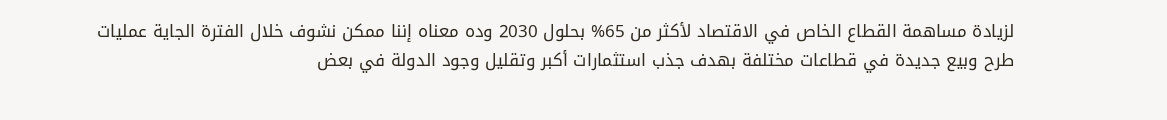لزيادة مساهمة القطاع الخاص في الاقتصاد لأكثر من 65% بحلول 2030 وده معناه إننا ممكن نشوف خلال الفترة الجاية عمليات طرح وبيع جديدة في قطاعات مختلفة بهدف جذب استثمارات أكبر وتقليل وجود الدولة في بعض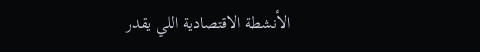الأنشطة الاقتصادية اللي يقدر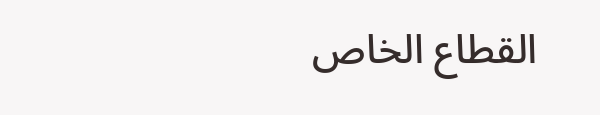القطاع الخاص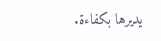يديرها بكفاءة.